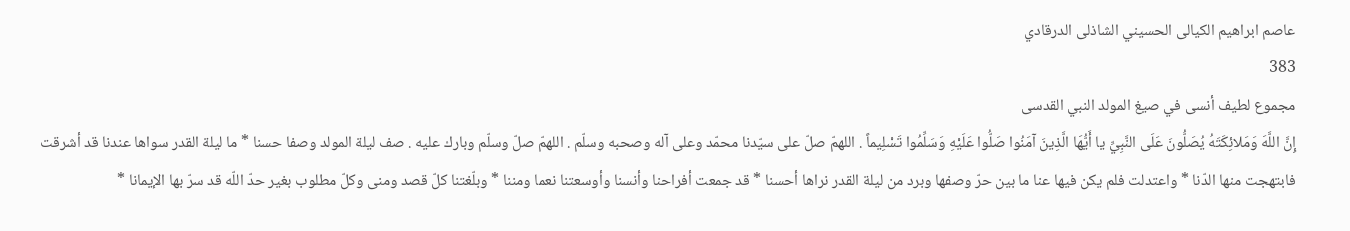عاصم ابراهيم الكيالى الحسيني الشاذلى الدرقادي
383
مجموع لطيف أنسى في صيغ المولد النبي القدسى
إِنَّ اللَّهَ وَمَلائِكَتَهُ يُصَلُّونَ عَلَى النَّبِيِّ يا أَيُّهَا الَّذِينَ آمَنُوا صَلُّوا عَلَيْهِ وَسَلِّمُوا تَسْلِيماً . اللهمّ صلّ على سيّدنا محمّد وعلى آله وصحبه وسلّم . اللهمّ صلّ وسلّم وبارك عليه . صف ليلة المولد وصفا حسنا * ما ليلة القدر سواها عندنا قد أشرقت فابتهجت منها الدّنا * واعتدلت فلم يكن فيها عنا ما بين حرّ وصفها وبرد من ليلة القدر نراها أحسنا * قد جمعت أفراحنا وأنسنا وأوسعتنا نعما ومننا * وبلّغتنا كلّ قصد ومنى وكلّ مطلوب بغير حدّ اللّه قد سرّ بها الإيمانا *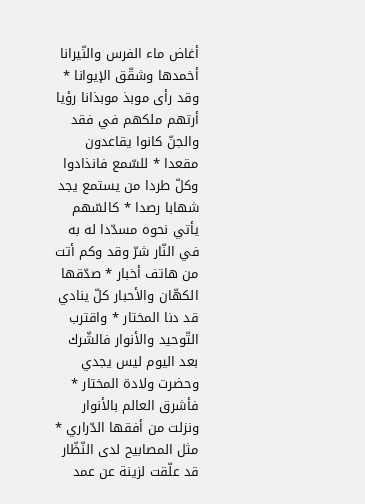أغاض ماء الفرس والنّيرانا أخمدها وشقّق الإيوانا * وقد رأى موبذ موبذانا رؤيا أرتهم ملكهم في فقد والجنّ كانوا يقاعدون مقعدا * للسّمع فانذادوا وكلّ طردا من يستمع يجد شهابا رصدا * كالسّهم يأتي نحوه مسدّدا له به في النّار شرّ وقد وكم أتت من هاتف أخبار * صدّقها الكهّان والأحبار كلّ ينادي قد دنا المختار * واقترب التّوحيد والأنوار فالشّرك بعد اليوم ليس يجدي وحضرت ولادة المختار * فأشرق العالم بالأنوار ونزلت من أفقها الدّراري * مثل المصابيح لدى النّظّار قد علّقت لزينة عن عمد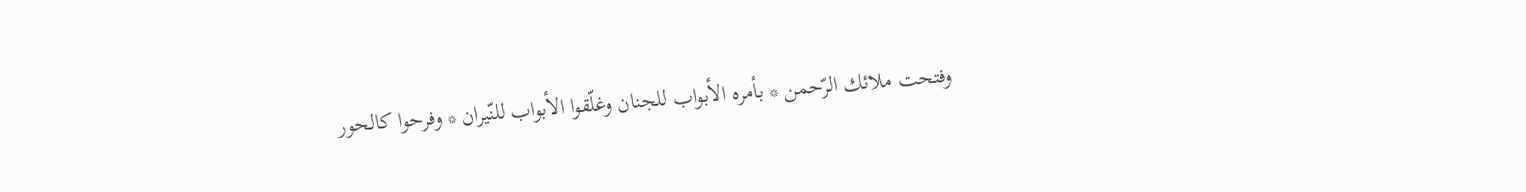وفتحت ملائك الرّحمن * بأمره الأبواب للجنان وغلّقوا الأبواب للنّيران * وفرحوا كالحور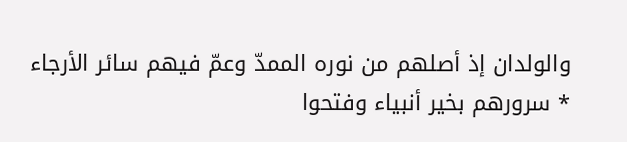والولدان إذ أصلهم من نوره الممدّ وعمّ فيهم سائر الأرجاء * سرورهم بخير أنبياء وفتحوا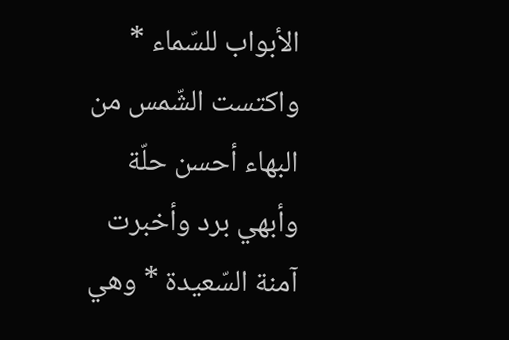الأبواب للسّماء * واكتست الشّمس من البهاء أحسن حلّة وأبهي برد وأخبرت آمنة السّعيدة * وهي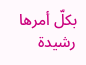بكلّ أمرها رشيدة